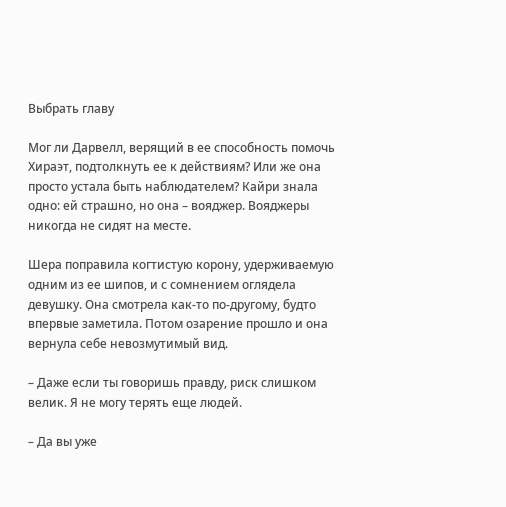Выбрать главу

Мог ли Дарвелл, верящий в ее способность помочь Хираэт, подтолкнуть ее к действиям? Или же она просто устала быть наблюдателем? Кайри знала одно: ей страшно, но она – вояджер. Вояджеры никогда не сидят на месте.

Шера поправила когтистую корону, удерживаемую одним из ее шипов, и с сомнением оглядела девушку. Она смотрела как-то по-другому, будто впервые заметила. Потом озарение прошло и она вернула себе невозмутимый вид.

– Даже если ты говоришь правду, риск слишком велик. Я не могу терять еще людей.

– Да вы уже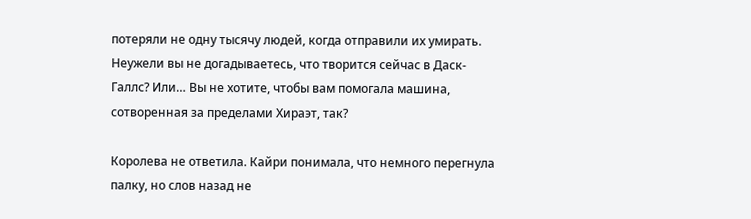потеряли не одну тысячу людей, когда отправили их умирать. Неужели вы не догадываетесь, что творится сейчас в Даск-Галлс? Или… Вы не хотите, чтобы вам помогала машина, сотворенная за пределами Хираэт, так?

Королева не ответила. Кайри понимала, что немного перегнула палку, но слов назад не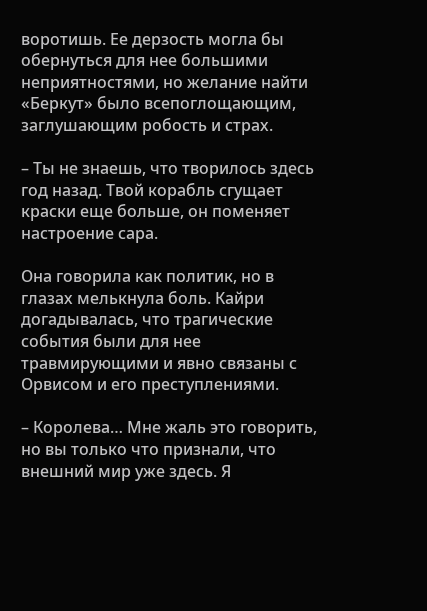воротишь. Ее дерзость могла бы обернуться для нее большими неприятностями, но желание найти «Беркут» было всепоглощающим, заглушающим робость и страх.

– Ты не знаешь, что творилось здесь год назад. Твой корабль сгущает краски еще больше, он поменяет настроение сара.

Она говорила как политик, но в глазах мелькнула боль. Кайри догадывалась, что трагические события были для нее травмирующими и явно связаны с Орвисом и его преступлениями.

– Королева… Мне жаль это говорить, но вы только что признали, что внешний мир уже здесь. Я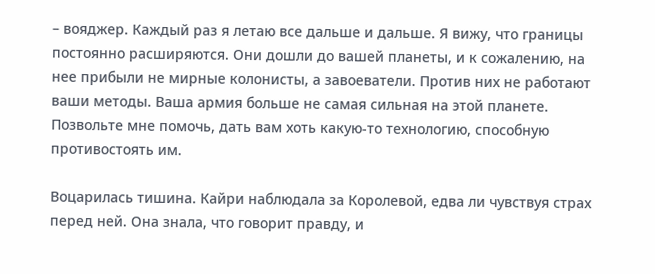– вояджер. Каждый раз я летаю все дальше и дальше. Я вижу, что границы постоянно расширяются. Они дошли до вашей планеты, и к сожалению, на нее прибыли не мирные колонисты, а завоеватели. Против них не работают ваши методы. Ваша армия больше не самая сильная на этой планете. Позвольте мне помочь, дать вам хоть какую-то технологию, способную противостоять им.

Воцарилась тишина. Кайри наблюдала за Королевой, едва ли чувствуя страх перед ней. Она знала, что говорит правду, и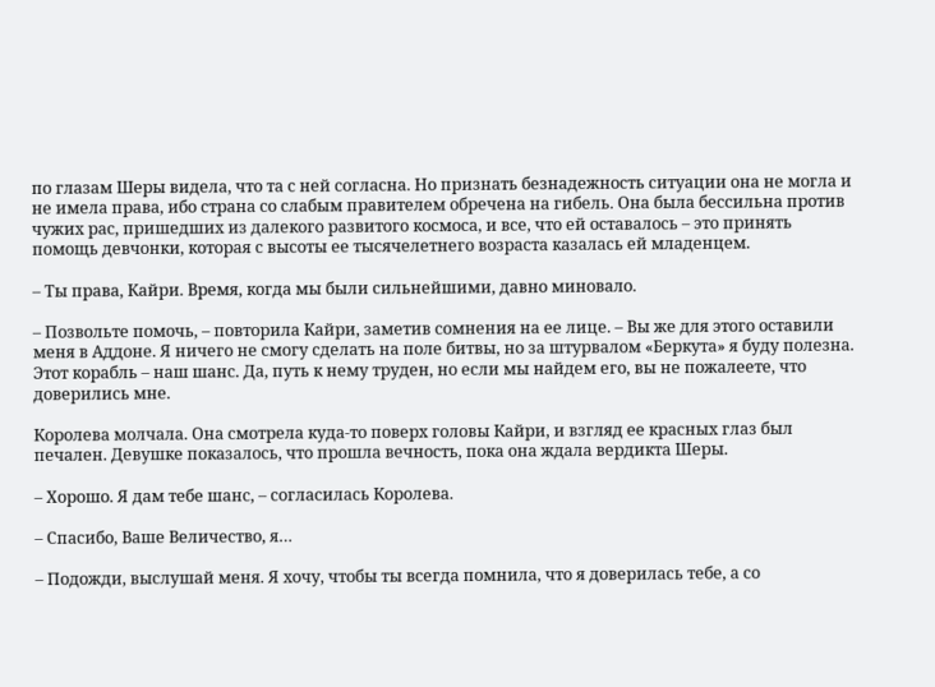по глазам Шеры видела, что та с ней согласна. Но признать безнадежность ситуации она не могла и не имела права, ибо страна со слабым правителем обречена на гибель. Она была бессильна против чужих рас, пришедших из далекого развитого космоса, и все, что ей оставалось – это принять помощь девчонки, которая с высоты ее тысячелетнего возраста казалась ей младенцем.

– Ты права, Кайри. Время, когда мы были сильнейшими, давно миновало.

– Позвольте помочь, – повторила Кайри, заметив сомнения на ее лице. – Вы же для этого оставили меня в Аддоне. Я ничего не смогу сделать на поле битвы, но за штурвалом «Беркута» я буду полезна. Этот корабль – наш шанс. Да, путь к нему труден, но если мы найдем его, вы не пожалеете, что доверились мне.

Королева молчала. Она смотрела куда-то поверх головы Кайри, и взгляд ее красных глаз был печален. Девушке показалось, что прошла вечность, пока она ждала вердикта Шеры.

– Хорошо. Я дам тебе шанс, – согласилась Королева.

– Спасибо, Ваше Величество, я…

– Подожди, выслушай меня. Я хочу, чтобы ты всегда помнила, что я доверилась тебе, а со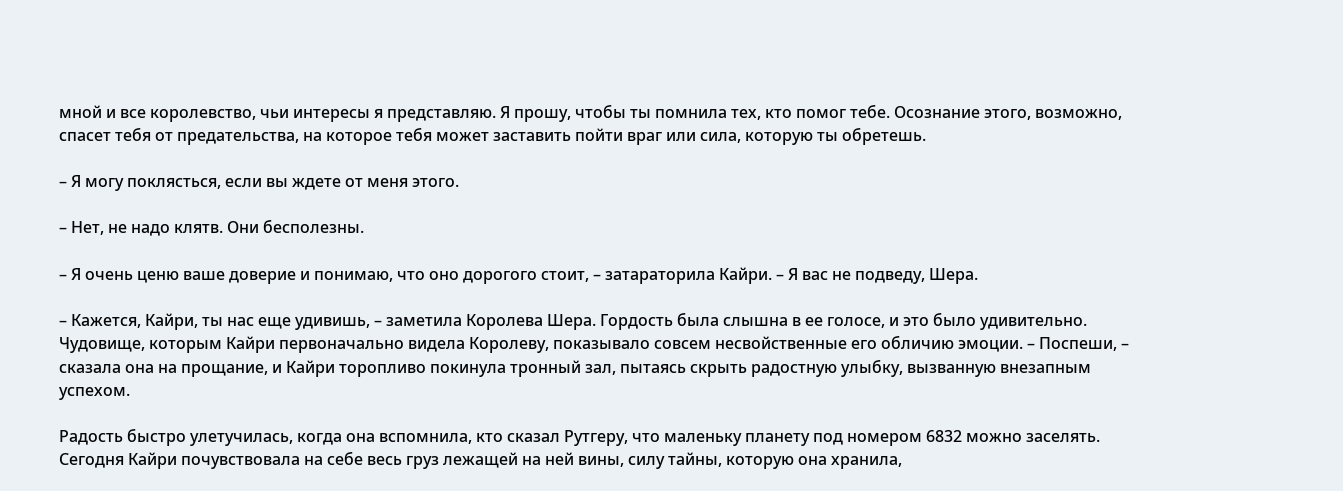мной и все королевство, чьи интересы я представляю. Я прошу, чтобы ты помнила тех, кто помог тебе. Осознание этого, возможно, спасет тебя от предательства, на которое тебя может заставить пойти враг или сила, которую ты обретешь.

– Я могу поклясться, если вы ждете от меня этого.

– Нет, не надо клятв. Они бесполезны.

– Я очень ценю ваше доверие и понимаю, что оно дорогого стоит, – затараторила Кайри. – Я вас не подведу, Шера.

– Кажется, Кайри, ты нас еще удивишь, – заметила Королева Шера. Гордость была слышна в ее голосе, и это было удивительно. Чудовище, которым Кайри первоначально видела Королеву, показывало совсем несвойственные его обличию эмоции. – Поспеши, – сказала она на прощание, и Кайри торопливо покинула тронный зал, пытаясь скрыть радостную улыбку, вызванную внезапным успехом.

Радость быстро улетучилась, когда она вспомнила, кто сказал Рутгеру, что маленьку планету под номером 6832 можно заселять. Сегодня Кайри почувствовала на себе весь груз лежащей на ней вины, силу тайны, которую она хранила,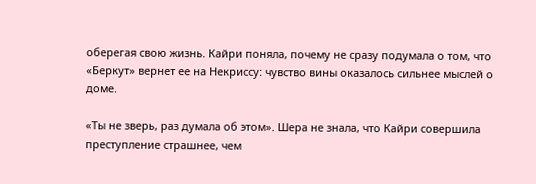оберегая свою жизнь. Кайри поняла, почему не сразу подумала о том, что «Беркут» вернет ее на Некриссу: чувство вины оказалось сильнее мыслей о доме.

«Ты не зверь, раз думала об этом». Шера не знала, что Кайри совершила преступление страшнее, чем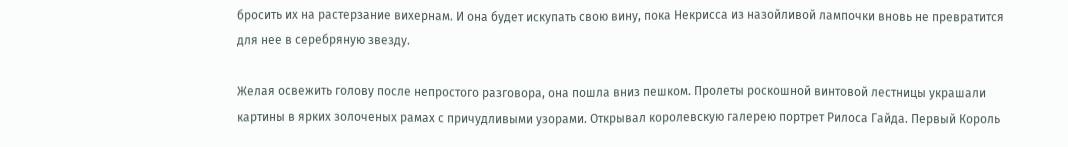бросить их на растерзание вихернам. И она будет искупать свою вину, пока Некрисса из назойливой лампочки вновь не превратится для нее в серебряную звезду.

Желая освежить голову после непростого разговора, она пошла вниз пешком. Пролеты роскошной винтовой лестницы украшали картины в ярких золоченых рамах с причудливыми узорами. Открывал королевскую галерею портрет Рилоса Гайда. Первый Король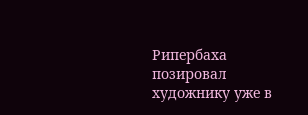Рипербаха позировал художнику уже в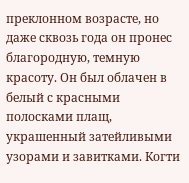преклонном возрасте, но даже сквозь года он пронес благородную, темную красоту. Он был облачен в белый с красными полосками плащ, украшенный затейливыми узорами и завитками. Когти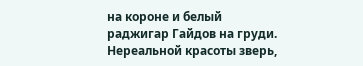на короне и белый раджигар Гайдов на груди. Нереальной красоты зверь,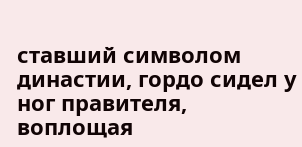ставший символом династии, гордо сидел у ног правителя, воплощая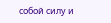собой силу и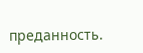преданность.